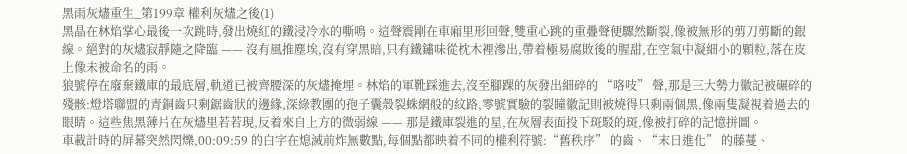黑雨灰燼重生_第199章 權利灰燼之後(1)
黑晶在林焰掌心最後一次跳時,發出燒紅的鐵浸冷水的嘶鳴。這聲震剛在車廂里形回聲,雙重心跳的重疊聲便驟然斷裂,像被無形的剪刀剪斷的銀線。絕對的灰燼寂靜隨之降臨 —— 沒有風推塵埃,沒有穿黑暗,只有鐵鏽味從枕木裡滲出,帶着極易腐敗後的腥甜,在空氣中凝細小的顆粒,落在皮上像未被命名的雨。
狼號停在廢棄鐵庫的最底層,軌道已被齊腰深的灰燼掩埋。林焰的軍靴踩進去,沒至腳踝的灰發出細碎的 “咯吱” 聲,那是三大勢力徽記被碾碎的殘骸:燈塔聯盟的青銅齒只剩鋸齒狀的邊緣,深綠教團的孢子囊殼裂蛛網般的紋路,零號實驗的裂瞳徽記則被燒得只剩兩個黑,像兩隻凝視着過去的眼睛。這些焦黑薄片在灰燼里若若現,反着來自上方的微弱線 —— 那是鐵庫裂進的星,在灰層表面投下斑駁的斑,像被打碎的記憶拼圖。
車載計時的屏幕突然閃爍,00:09:59 的白字在熄滅前炸無數點,每個點都映着不同的權利符號:“舊秩序” 的齒、“末日進化” 的藤蔓、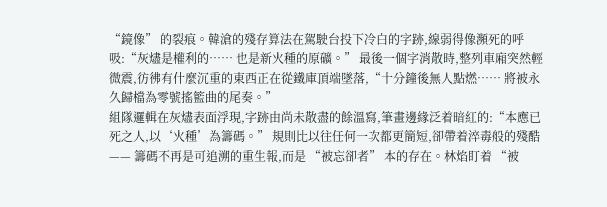“鏡像” 的裂痕。韓滄的殘存算法在駕駛台投下冷白的字跡,線弱得像瀕死的呼吸:“灰燼是權利的…… 也是新火種的原礦。” 最後一個字消散時,整列車廂突然輕微震,彷彿有什麼沉重的東西正在從鐵庫頂端墜落,“十分鐘後無人點燃…… 將被永久歸檔為零號搖籃曲的尾奏。”
組隊邏輯在灰燼表面浮現,字跡由尚未散盡的餘溫寫,筆畫邊緣泛着暗紅的:“本應已死之人,以‘火種’為籌碼。” 規則比以往任何一次都更簡短,卻帶着淬毒般的殘酷 —— 籌碼不再是可追溯的重生報,而是 “被忘卻者” 本的存在。林焰盯着 “被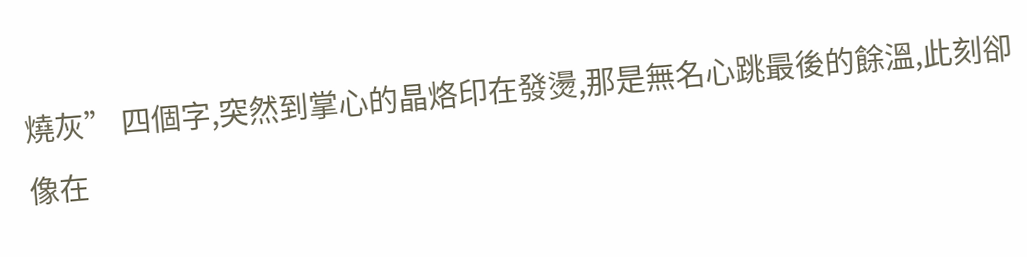燒灰” 四個字,突然到掌心的晶烙印在發燙,那是無名心跳最後的餘溫,此刻卻像在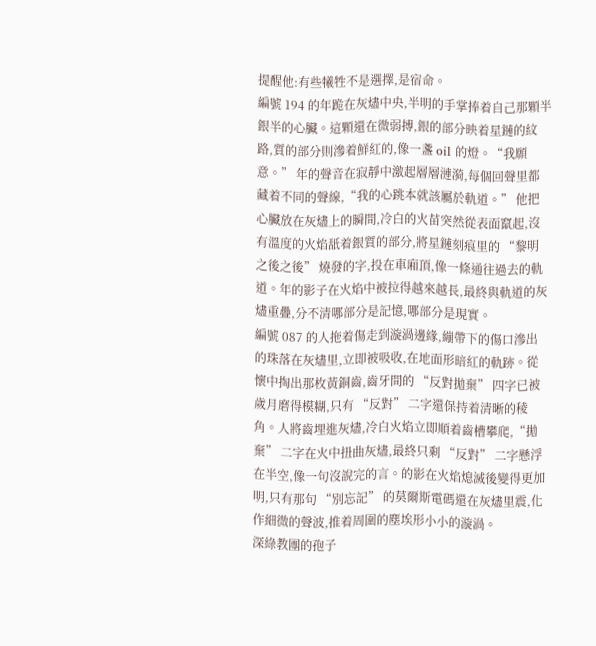提醒他:有些犧牲不是選擇,是宿命。
編號 194 的年跪在灰燼中央,半明的手掌捧着自己那顆半銀半的心臟。這顆還在微弱搏,銀的部分映着星鏈的紋路,質的部分則滲着鮮紅的,像一盞 oil 的燈。“我願意。” 年的聲音在寂靜中激起層層漣漪,每個回聲里都藏着不同的聲線,“我的心跳本就該屬於軌道。” 他把心臟放在灰燼上的瞬間,冷白的火苗突然從表面竄起,沒有溫度的火焰舐着銀質的部分,將星鏈刻痕里的 “黎明之後之後” 燒發的字,投在車廂頂,像一條通往過去的軌道。年的影子在火焰中被拉得越來越長,最終與軌道的灰燼重疊,分不清哪部分是記憶,哪部分是現實。
編號 087 的人拖着傷走到漩渦邊緣,繃帶下的傷口滲出的珠落在灰燼里,立即被吸收,在地面形暗紅的軌跡。從懷中掏出那枚黃銅齒,齒牙間的 “反對拋棄” 四字已被歲月磨得模糊,只有 “反對” 二字還保持着清晰的稜角。人將齒埋進灰燼,冷白火焰立即順着齒槽攀爬,“拋棄” 二字在火中扭曲灰燼,最終只剩 “反對” 二字懸浮在半空,像一句沒說完的言。的影在火焰熄滅後變得更加明,只有那句 “別忘記” 的莫爾斯電碼還在灰燼里震,化作細微的聲波,推着周圍的塵埃形小小的漩渦。
深綠教團的孢子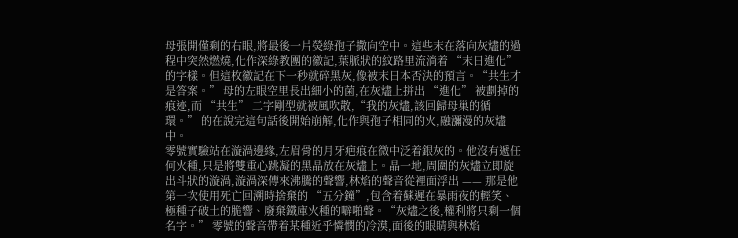母張開僅剩的右眼,將最後一片熒綠孢子撒向空中。這些末在落向灰燼的過程中突然燃燒,化作深綠教團的徽記,葉脈狀的紋路里流淌着 “末日進化” 的字樣。但這枚徽記在下一秒就碎黑灰,像被末日本否決的預言。“共生才是答案。” 母的左眼空里長出細小的菌,在灰燼上拼出 “進化” 被劃掉的痕迹,而 “共生” 二字剛型就被風吹散,“我的灰燼,該回歸母巢的循環。” 的在說完這句話後開始崩解,化作與孢子相同的火,融瀰漫的灰燼中。
零號實驗站在漩渦邊緣,左眉骨的月牙疤痕在微中泛着銀灰的。他沒有遞任何火種,只是將雙重心跳凝的黑晶放在灰燼上。晶一地,周圍的灰燼立即旋出斗狀的漩渦,漩渦深傳來沸騰的聲響,林焰的聲音從裡面浮出 —— 那是他第一次使用死亡回溯時捨棄的 “五分鐘”,包含着蘇遲在暴雨夜的輕笑、極種子破土的脆響、廢棄鐵庫火種的噼啪聲。“灰燼之後,權利將只剩一個名字。” 零號的聲音帶着某種近乎憐憫的冷漠,面後的眼睛與林焰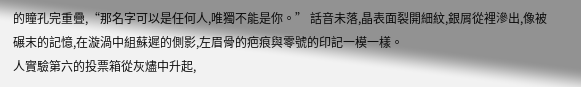的瞳孔完重疊,“那名字可以是任何人,唯獨不能是你。” 話音未落,晶表面裂開細紋,銀屑從裡滲出,像被碾末的記憶,在漩渦中組蘇遲的側影,左眉骨的疤痕與零號的印記一模一樣。
人實驗第六的投票箱從灰燼中升起,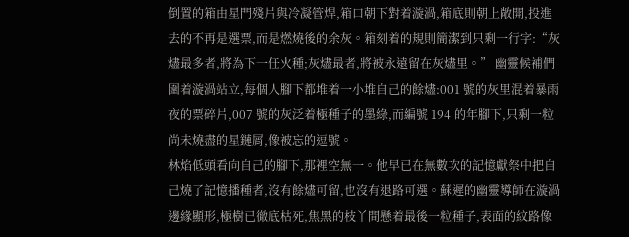倒置的箱由星門殘片與冷凝管焊,箱口朝下對着漩渦,箱底則朝上敞開,投進去的不再是選票,而是燃燒後的余灰。箱刻着的規則簡潔到只剩一行字:“灰燼最多者,將為下一任火種;灰燼最者,將被永遠留在灰燼里。” 幽靈候補們圍着漩渦站立,每個人腳下都堆着一小堆自己的餘燼:001 號的灰里混着暴雨夜的票碎片,007 號的灰泛着極種子的墨綠,而編號 194 的年腳下,只剩一粒尚未燒盡的星鏈屑,像被忘的逗號。
林焰低頭看向自己的腳下,那裡空無一。他早已在無數次的記憶獻祭中把自己燒了記憶播種者,沒有餘燼可留,也沒有退路可選。蘇遲的幽靈導師在漩渦邊緣顯形,極樹已徹底枯死,焦黑的枝丫間懸着最後一粒種子,表面的紋路像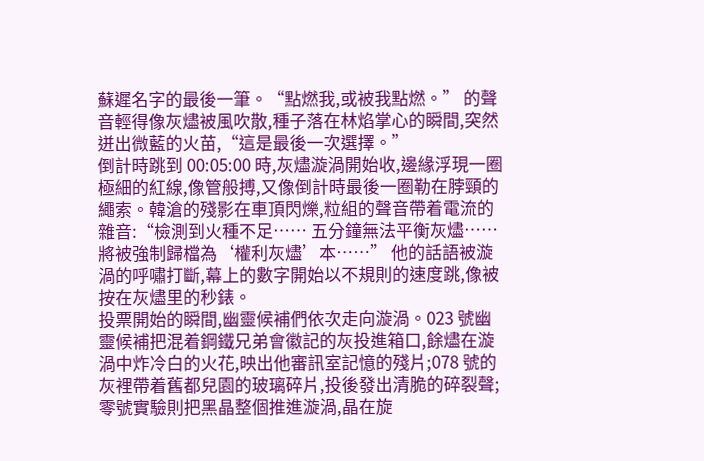蘇遲名字的最後一筆。“點燃我,或被我點燃。” 的聲音輕得像灰燼被風吹散,種子落在林焰掌心的瞬間,突然迸出微藍的火苗,“這是最後一次選擇。”
倒計時跳到 00:05:00 時,灰燼漩渦開始收,邊緣浮現一圈極細的紅線,像管般搏,又像倒計時最後一圈勒在脖頸的繩索。韓滄的殘影在車頂閃爍,粒組的聲音帶着電流的雜音:“檢測到火種不足…… 五分鐘無法平衡灰燼…… 將被強制歸檔為‘權利灰燼’本……” 他的話語被漩渦的呼嘯打斷,幕上的數字開始以不規則的速度跳,像被按在灰燼里的秒錶。
投票開始的瞬間,幽靈候補們依次走向漩渦。023 號幽靈候補把混着鋼鐵兄弟會徽記的灰投進箱口,餘燼在漩渦中炸冷白的火花,映出他審訊室記憶的殘片;078 號的灰裡帶着舊都兒園的玻璃碎片,投後發出清脆的碎裂聲;零號實驗則把黑晶整個推進漩渦,晶在旋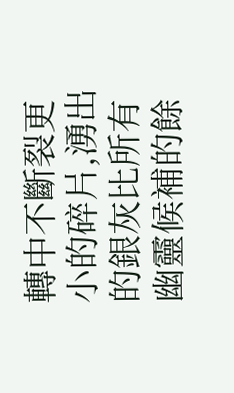轉中不斷裂更小的碎片,湧出的銀灰比所有幽靈候補的餘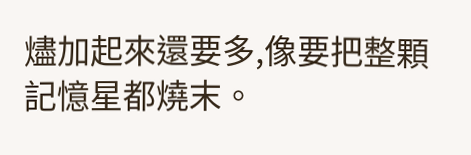燼加起來還要多,像要把整顆記憶星都燒末。